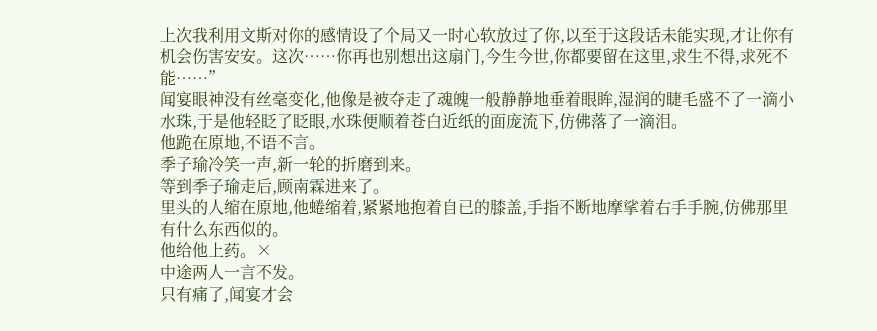上次我利用文斯对你的感情设了个局又一时心软放过了你,以至于这段话未能实现,才让你有机会伤害安安。这次……你再也别想出这扇门,今生今世,你都要留在这里,求生不得,求死不能……”
闻宴眼神没有丝毫变化,他像是被夺走了魂魄一般静静地垂着眼眸,湿润的睫毛盛不了一滴小水珠,于是他轻眨了眨眼,水珠便顺着苍白近纸的面庞流下,仿佛落了一滴泪。
他跪在原地,不语不言。
季子瑜冷笑一声,新一轮的折磨到来。
等到季子瑜走后,顾南霖进来了。
里头的人缩在原地,他蜷缩着,紧紧地抱着自已的膝盖,手指不断地摩挲着右手手腕,仿佛那里有什么东西似的。
他给他上药。×
中途两人一言不发。
只有痛了,闻宴才会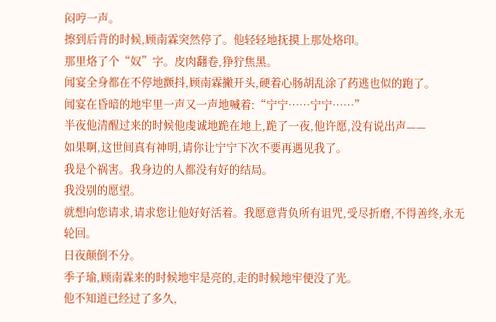闷哼一声。
擦到后背的时候,顾南霖突然停了。他轻轻地抚摸上那处烙印。
那里烙了个“奴”字。皮肉翻卷,狰狞焦黑。
闻宴全身都在不停地颤抖,顾南霖撇开头,硬着心肠胡乱涂了药逃也似的跑了。
闻宴在昏暗的地牢里一声又一声地喊着:“宁宁……宁宁……”
半夜他清醒过来的时候他虔诚地跪在地上,跪了一夜,他许愿,没有说出声——
如果啊,这世间真有神明,请你让宁宁下次不要再遇见我了。
我是个祸害。我身边的人都没有好的结局。
我没别的愿望。
就想向您请求,请求您让他好好活着。我愿意背负所有诅咒,受尽折磨,不得善终,永无轮回。
日夜颠倒不分。
季子瑜,顾南霖来的时候地牢是亮的,走的时候地牢便没了光。
他不知道已经过了多久,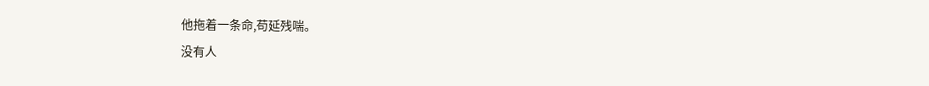他拖着一条命,苟延残喘。
没有人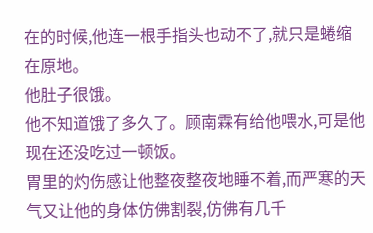在的时候,他连一根手指头也动不了,就只是蜷缩在原地。
他肚子很饿。
他不知道饿了多久了。顾南霖有给他喂水,可是他现在还没吃过一顿饭。
胃里的灼伤感让他整夜整夜地睡不着,而严寒的天气又让他的身体仿佛割裂,仿佛有几千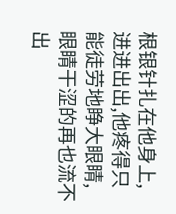根银针扎在他身上,进进出出,他疼得只能徒劳地睁大眼睛,眼睛干涩的再也流不出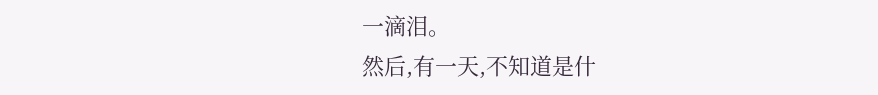一滴泪。
然后,有一天,不知道是什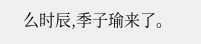么时辰,季子瑜来了。